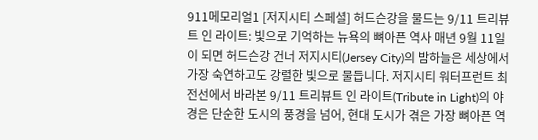911메모리얼1 [저지시티 스페셜] 허드슨강을 물드는 9/11 트리뷰트 인 라이트: 빛으로 기억하는 뉴욕의 뼈아픈 역사 매년 9월 11일이 되면 허드슨강 건너 저지시티(Jersey City)의 밤하늘은 세상에서 가장 숙연하고도 강렬한 빛으로 물듭니다. 저지시티 워터프런트 최전선에서 바라본 9/11 트리뷰트 인 라이트(Tribute in Light)의 야경은 단순한 도시의 풍경을 넘어, 현대 도시가 겪은 가장 뼈아픈 역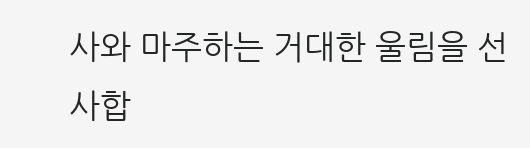사와 마주하는 거대한 울림을 선사합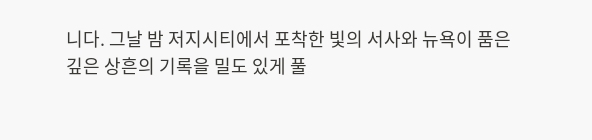니다. 그날 밤 저지시티에서 포착한 빛의 서사와 뉴욕이 품은 깊은 상흔의 기록을 밀도 있게 풀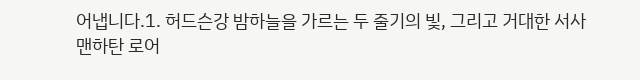어냅니다.1. 허드슨강 밤하늘을 가르는 두 줄기의 빛, 그리고 거대한 서사맨하탄 로어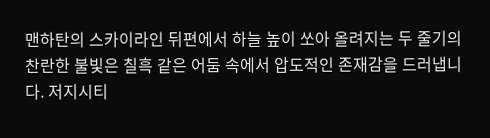맨하탄의 스카이라인 뒤편에서 하늘 높이 쏘아 올려지는 두 줄기의 찬란한 불빛은 칠흑 같은 어둠 속에서 압도적인 존재감을 드러냅니다. 저지시티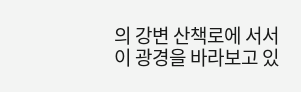의 강변 산책로에 서서 이 광경을 바라보고 있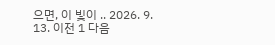으면, 이 빛이 .. 2026. 9. 13. 이전 1 다음